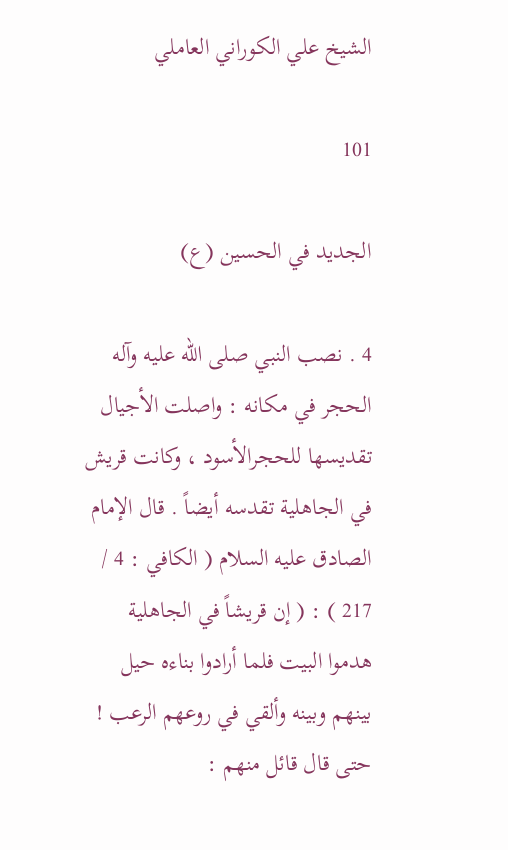الشيخ علي الكوراني العاملي

101

الجديد في الحسين (ع)

4 . نصب النبي صلى الله عليه وآله الحجر في مكانه : واصلت الأجيال تقديسها للحجرالأسود ، وكانت قريش في الجاهلية تقدسه أيضاً . قال الإمام الصادق عليه السلام ( الكافي : 4 / 217 ) : ( إن قريشاً في الجاهلية هدموا البيت فلما أرادوا بناءه حيل بينهم وبينه وألقي في روعهم الرعب ! حتى قال قائل منهم :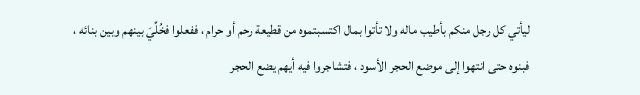ليأتي كل رجل منكم بأطيب ماله ولا تأتوا بمال اكتسبتموه من قطيعة رحم أو حرام ، ففعلوا فخُلِّيَ بينهم وبين بنائه ، فبنوه حتى انتهوا إلى موضع الحجر الأسود ، فتشاجروا فيه أيهم يضع الحجر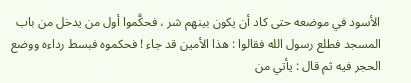الأسود في موضعه حتى كاد أن يكون بينهم شر ، فحكَّموا أول من يدخل من باب المسجد فطلع رسول الله فقالوا : هذا الأمين قد جاء ! فحكموه فبسط رداءه ووضع الحجر فيه ثم قال : يأتي من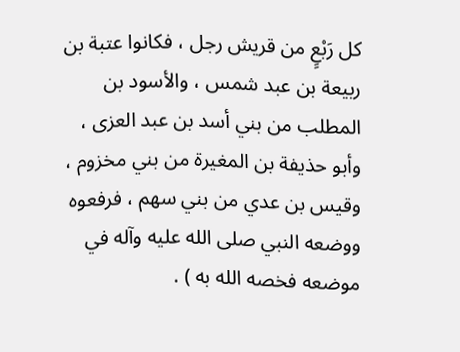كل رَبْعٍ من قريش رجل ، فكانوا عتبة بن ربيعة بن عبد شمس ، والأسود بن المطلب من بني أسد بن عبد العزى ، وأبو حذيفة بن المغيرة من بني مخزوم ، وقيس بن عدي من بني سهم ، فرفعوه ووضعه النبي صلى الله عليه وآله في موضعه فخصه الله به ) .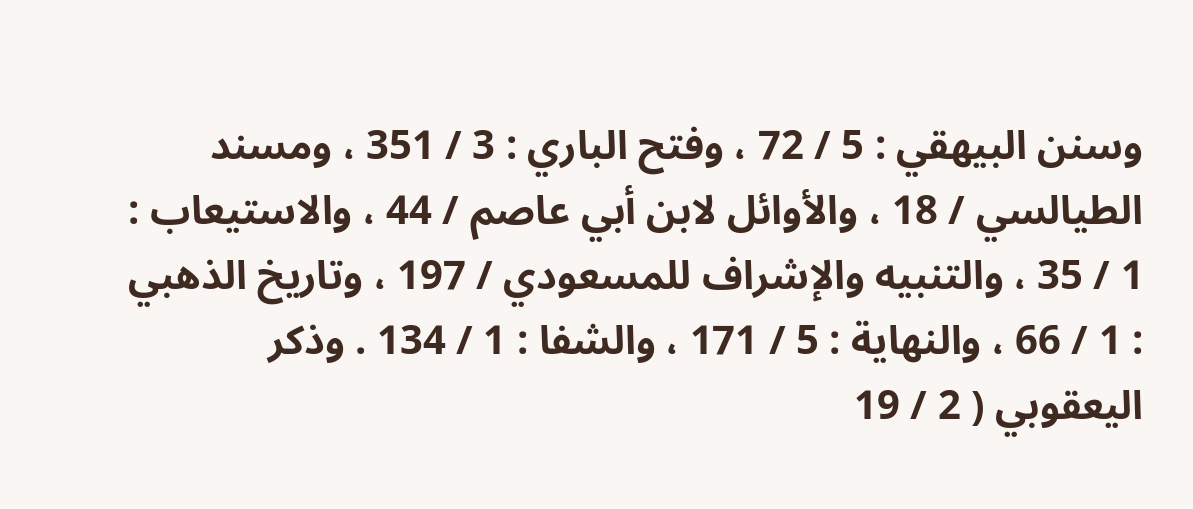وسنن البيهقي : 5 / 72 ، وفتح الباري : 3 / 351 ، ومسند الطيالسي / 18 ، والأوائل لابن أبي عاصم / 44 ، والاستيعاب : 1 / 35 ، والتنبيه والإشراف للمسعودي / 197 ، وتاريخ الذهبي : 1 / 66 ، والنهاية : 5 / 171 ، والشفا : 1 / 134 . وذكر اليعقوبي ( 2 / 19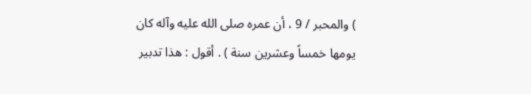) والمحبر / 9 ، أن عمره صلى الله عليه وآله كان يومها خمساً وعشرين سنة ) . أقول : هذا تدبير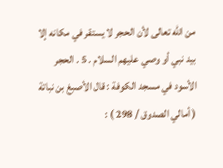من الله تعالى لأن الحجر لا يستقر في مكانه إلا بيد نبي أو وصي عليهم السلام . 5 . الحجر الأسود في مسجد الكوفة : قال الأصبغ بن نباتة ( أمالي الصدوق / 298 ) :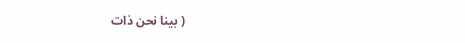( بينا نحن ذات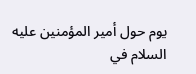يوم حول أمير المؤمنين عليه السلام في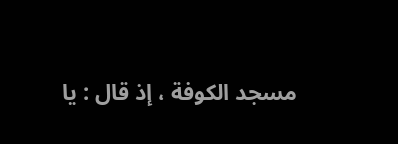مسجد الكوفة ، إذ قال : يا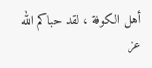أهل الكوفة ، لقد حباكم الله عز